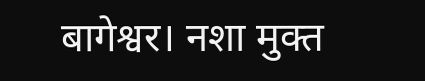बागेश्वर। नशा मुक्त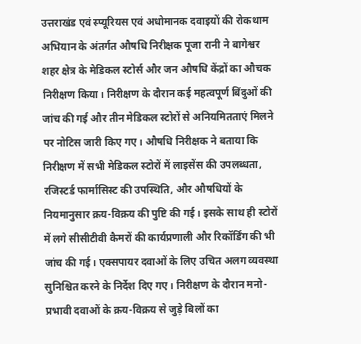उत्तराखंड एवं स्प्यूरियस एवं अधोमानक दवाइयों की रोकथाम अभियान के अंतर्गत औषधि निरीक्षक पूजा रानी ने बागेश्वर शहर क्षेत्र के मेडिकल स्टोर्स और जन औषधि केंद्रों का औचक निरीक्षण किया। निरीक्षण के दौरान कई महत्वपूर्ण बिंदुओं की जांच की गई और तीन मेडिकल स्टोरों से अनियमितताएं मिलने पर नोटिस जारी किए गए। औषधि निरीक्षक ने बताया कि निरीक्षण में सभी मेडिकल स्टोरों में लाइसेंस की उपलब्धता, रजिस्टर्ड फार्मासिस्ट की उपस्थिति, और औषधियों के नियमानुसार क्रय-विक्रय की पुष्टि की गई। इसके साथ ही स्टोरों में लगे सीसीटीवी कैमरों की कार्यप्रणाली और रिकॉर्डिंग की भी जांच की गई। एक्सपायर दवाओं के लिए उचित अलग व्यवस्था सुनिश्चित करने के निर्देश दिए गए। निरीक्षण के दौरान मनो-प्रभावी दवाओं के क्रय-विक्रय से जुड़े बिलों का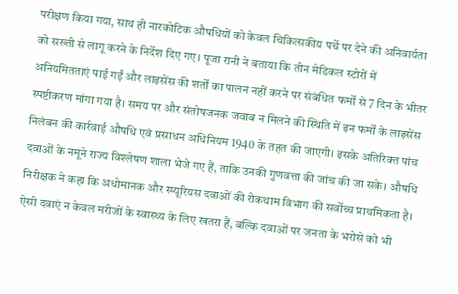परीक्षण किया गया, साथ ही नारकोटिक औषधियों को केवल चिकित्सकीय पर्चे पर देने की अनिवार्यता को सख्ती से लागू करने के निर्देश दिए गए। पूजा रानी ने बताया कि तीन मेडिकल स्टोरों में अनियमितताएं पाई गईं और लाइसेंस की शर्तों का पालन नहीं करने पर संबंधित फर्मों से 7 दिन के भीतर स्पष्टीकरण मांगा गया है। समय पर और संतोषजनक जवाब न मिलने की स्थिति में इन फर्मों के लाइसेंस निलंबन की कार्रवाई औषधि एवं प्रसाधन अधिनियम 1940 के तहत की जाएगी। इसके अतिरिक्त पांच दवाओं के नमूने राज्य विश्लेषण शाला भेजे गए हैं, ताकि उनकी गुणवत्ता की जांच की जा सके। औषधि निरीक्षक ने कहा कि अधोमानक और स्प्यूरियस दवाओं की रोकथाम विभाग की सर्वोच्च प्राथमिकता है। ऐसी दवाएं न केवल मरीजों के स्वास्थ्य के लिए खतरा हैं, बल्कि दवाओं पर जनता के भरोसे को भी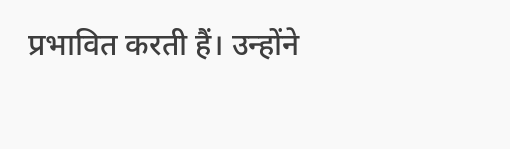प्रभावित करती हैं। उन्होंने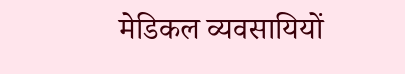मेडिकल व्यवसायियों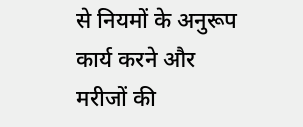से नियमों के अनुरूप कार्य करने और मरीजों की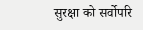सुरक्षा को सर्वोपरि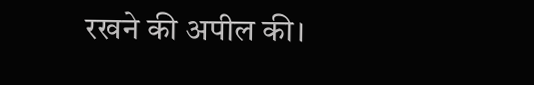रखने की अपील की।